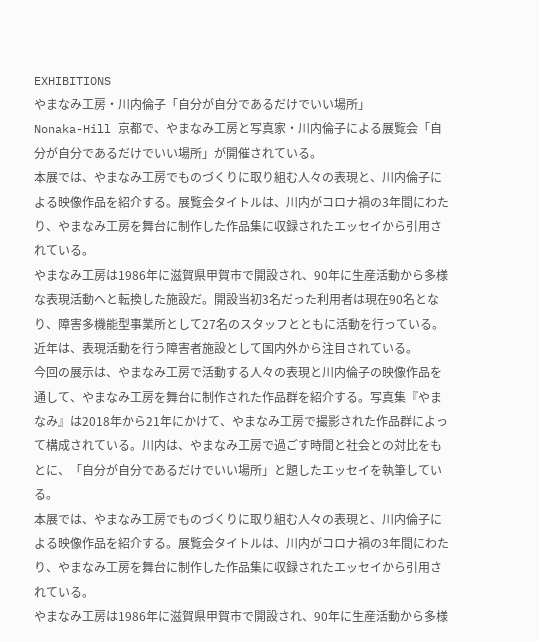EXHIBITIONS
やまなみ工房・川内倫子「自分が自分であるだけでいい場所」
Nonaka-Hill 京都で、やまなみ工房と写真家・川内倫子による展覧会「自分が自分であるだけでいい場所」が開催されている。
本展では、やまなみ工房でものづくりに取り組む人々の表現と、川内倫子による映像作品を紹介する。展覧会タイトルは、川内がコロナ禍の3年間にわたり、やまなみ工房を舞台に制作した作品集に収録されたエッセイから引用されている。
やまなみ工房は1986年に滋賀県甲賀市で開設され、90年に生産活動から多様な表現活動へと転換した施設だ。開設当初3名だった利用者は現在90名となり、障害多機能型事業所として27名のスタッフとともに活動を行っている。近年は、表現活動を行う障害者施設として国内外から注目されている。
今回の展示は、やまなみ工房で活動する人々の表現と川内倫子の映像作品を通して、やまなみ工房を舞台に制作された作品群を紹介する。写真集『やまなみ』は2018年から21年にかけて、やまなみ工房で撮影された作品群によって構成されている。川内は、やまなみ工房で過ごす時間と社会との対比をもとに、「自分が自分であるだけでいい場所」と題したエッセイを執筆している。
本展では、やまなみ工房でものづくりに取り組む人々の表現と、川内倫子による映像作品を紹介する。展覧会タイトルは、川内がコロナ禍の3年間にわたり、やまなみ工房を舞台に制作した作品集に収録されたエッセイから引用されている。
やまなみ工房は1986年に滋賀県甲賀市で開設され、90年に生産活動から多様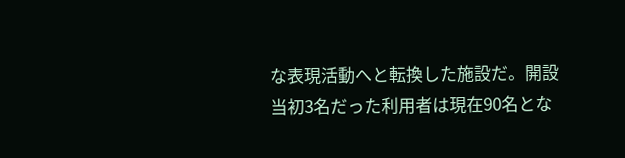な表現活動へと転換した施設だ。開設当初3名だった利用者は現在90名とな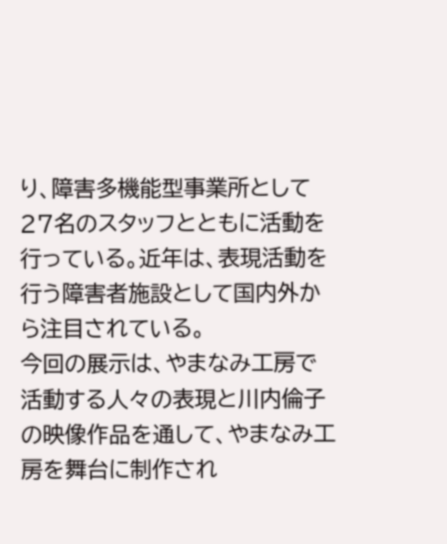り、障害多機能型事業所として27名のスタッフとともに活動を行っている。近年は、表現活動を行う障害者施設として国内外から注目されている。
今回の展示は、やまなみ工房で活動する人々の表現と川内倫子の映像作品を通して、やまなみ工房を舞台に制作され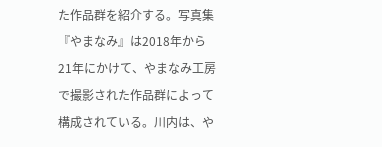た作品群を紹介する。写真集『やまなみ』は2018年から21年にかけて、やまなみ工房で撮影された作品群によって構成されている。川内は、や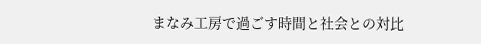まなみ工房で過ごす時間と社会との対比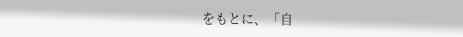をもとに、「自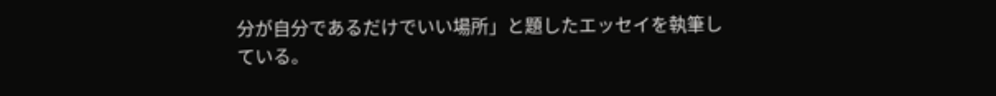分が自分であるだけでいい場所」と題したエッセイを執筆している。